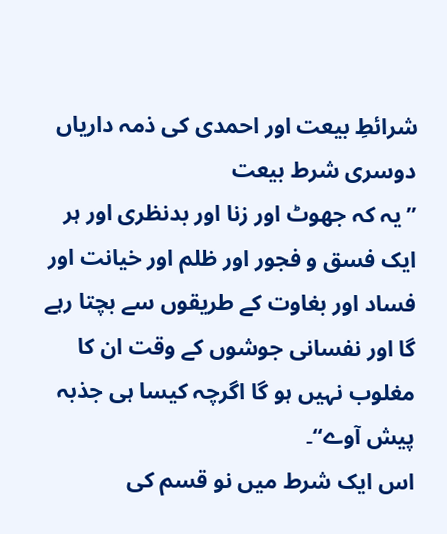شرائطِ بیعت اور احمدی کی ذمہ داریاں
دوسری شرط بیعت
’’یہ کہ جھوٹ اور زنا اور بدنظری اور ہر ایک فسق و فجور اور ظلم اور خیانت اور فساد اور بغاوت کے طریقوں سے بچتا رہے گا اور نفسانی جوشوں کے وقت ان کا مغلوب نہیں ہو گا اگرچہ کیسا ہی جذبہ پیش آوے‘‘۔
اس ایک شرط میں نو قسم کی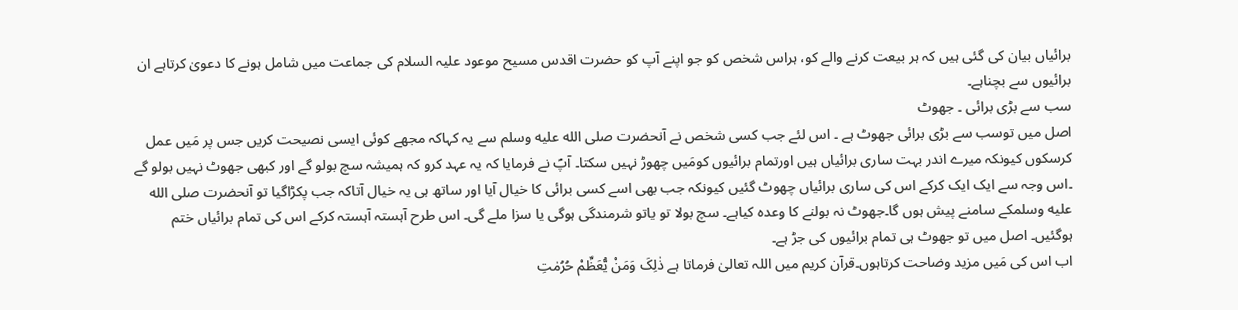برائیاں بیان کی گئی ہیں کہ ہر بیعت کرنے والے کو، ہراس شخص کو جو اپنے آپ کو حضرت اقدس مسیح موعود علیہ السلام کی جماعت میں شامل ہونے کا دعویٰ کرتاہے ان برائیوں سے بچناہے۔
سب سے بڑی برائی ۔ جھوٹ
اصل میں توسب سے بڑی برائی جھوٹ ہے ۔ اس لئے جب کسی شخص نے آنحضرت صلى الله عليه وسلم سے یہ کہاکہ مجھے کوئی ایسی نصیحت کریں جس پر مَیں عمل کرسکوں کیونکہ میرے اندر بہت ساری برائیاں ہیں اورتمام برائیوں کومَیں چھوڑ نہیں سکتا۔ آپؐ نے فرمایا کہ یہ عہد کرو کہ ہمیشہ سچ بولو گے اور کبھی جھوٹ نہیں بولو گے ۔اس وجہ سے ایک ایک کرکے اس کی ساری برائیاں چھوٹ گئیں کیونکہ جب بھی اسے کسی برائی کا خیال آیا اور ساتھ ہی یہ خیال آتاکہ جب پکڑاگیا تو آنحضرت صلى الله عليه وسلمکے سامنے پیش ہوں گا۔جھوٹ نہ بولنے کا وعدہ کیاہے۔ سچ بولا تو یاتو شرمندگی ہوگی یا سزا ملے گی۔ اس طرح آہستہ آہستہ کرکے اس کی تمام برائیاں ختم ہوگئیں۔ اصل میں تو جھوٹ ہی تمام برائیوں کی جڑ ہے۔
اب اس کی مَیں مزید وضاحت کرتاہوں۔قرآن کریم میں اللہ تعالیٰ فرماتا ہے ذٰلِکَ وَمَنْ یُّعَظِّمْ حُرُمٰتِ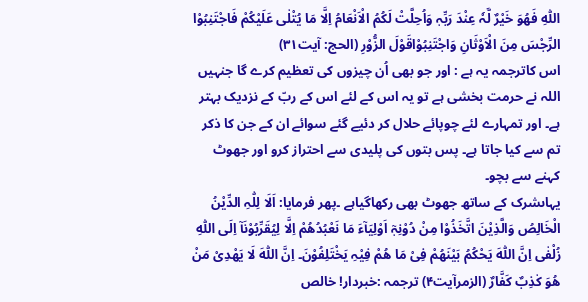اللّٰہِ فَھُوَ خَیْرٌ لَّہٗ عِنْدَ رَبِّہٖ وَاُحِلَّتْ لَکُمُ الْاَنْعَامُ اِلَّا مَا یُتْلٰی عَلَیْکُمْ فَاجْتَنِبُوْا الرِّجْسَ مِنَ الْاَوْثَانِ وَاجْتَنِبُوْاقَوْلَ الزُّوْرِ (الحج: آیت۳۱)
اس کاترجمہ یہ ہے : اور جو بھی اُن چیزوں کی تعظیم کرے گا جنہیں اللہ نے حرمت بخشی ہے تو یہ اس کے لئے اس کے ربّ کے نزدیک بہتر ہے۔ اور تمہارے لئے چوپائے حلال کر دئیے گئے سوائے ان کے جن کا ذکر تم سے کیا جاتا ہے۔ پس بتوں کی پلیدی سے احتراز کرو اور جھوٹ کہنے سے بچو۔
یہاںشرک کے ساتھ جھوٹ بھی رکھاگیاہے ۔پھر فرمایا: اَلَا لِلّٰہِ الدِّیْنُ الْخَالِصُ وَالَّذِیْنَ اتَّخَذُوْا مِنْ دُوْنِہٖٓ اَوْلِیَآءَ مَا نَعْبُدُھُمْ اِلَّا لِیُقَرِّبُوْنَآ اِلَی اللّٰہِ زُلْفٰی اِنَّ اللّٰہَ یَحْکُمُ بَیْنَھُمْ فِیْ مَا ھُمْ فِیْہِ یَخْتَلِفُوْنَ۔ اِنَّ اللّٰہَ لَا یَھْدِیْ مَنْ ھُوَ کٰذِبٌ کَفَّارٌ (الزمرآیت۴) ترجمہ :خبردار! خالص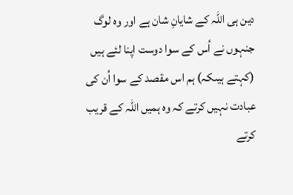دین ہی اللہ کے شایانِ شان ہے اور وہ لوگ جنہوں نے اُس کے سوا دوست اپنا لئے ہیں (کہتے ہیںکہ) ہم اس مقصد کے سوا اُن کی عبادت نہیں کرتے کہ وہ ہمیں اللہ کے قریب کرتے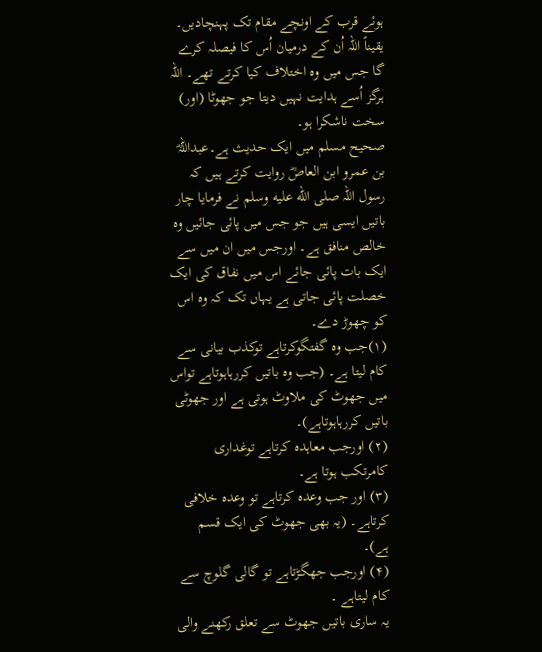ہوئے قرب کے اونچے مقام تک پہنچادیں۔ یقیناً اللہ اُن کے درمیان اُس کا فیصلہ کرے گا جس میں وہ اختلاف کیا کرتے تھے۔ اللہ ہرگز اُسے ہدایت نہیں دیتا جو جھوٹا (اور) سخت ناشکرا ہو۔
صحیح مسلم میں ایک حدیث ہے۔عبداللہؓ بن عمرو ابن العاصؓ روایت کرتے ہیں کہ رسول اللہ صلى الله عليه وسلم نے فرمایا چار باتیں ایسی ہیں جو جس میں پائی جائیں وہ خالص منافق ہے۔ اورجس میں ان میں سے ایک بات پائی جائے اس میں نفاق کی ایک خصلت پائی جاتی ہے یہاں تک کہ وہ اس کو چھوڑ دے۔
(۱)جب وہ گفتگوکرتاہے توکذب بیانی سے کام لیتا ہے۔ (جب وہ باتیں کررہاہوتاہے تواس میں جھوٹ کی ملاوٹ ہوتی ہے اور جھوٹی باتیں کررہاہوتاہے)۔
(۲) اورجب معاہدہ کرتاہے توغداری کامرتکب ہوتا ہے۔
(۳) اور جب وعدہ کرتاہے تو وعدہ خلافی کرتاہے۔ (یہ بھی جھوٹ کی ایک قسم ہے)۔
(۴) اورجب جھگڑتاہے تو گالی گلوچ سے کام لیتاہے ۔
یہ ساری باتیں جھوٹ سے تعلق رکھنے والی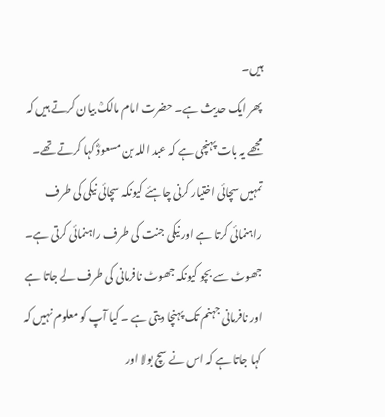ہیں۔
پھر ایک حدیث ہے۔ حضرت امام مالکؒ بیان کرتے ہیں کہ مجھے یہ بات پہنچی ہے کہ عبد اللہ بن مسعودؓ کہا کرتے تھے۔ تمہیں سچائی اختیار کرنی چاہئے کیونکہ سچائی نیکی کی طرف راہنمائی کرتا ہے اور نیکی جنت کی طرف راہنمائی کرتی ہے۔ جھوٹ سے بچو کیونکہ جھوٹ نافرمانی کی طرف لے جاتا ہے اور نافرمانی جہنم تک پہنچا دیتی ہے ۔ کیا آپ کو معلوم نہیں کہ کہا جاتا ہے کہ اس نے سچ بولا اور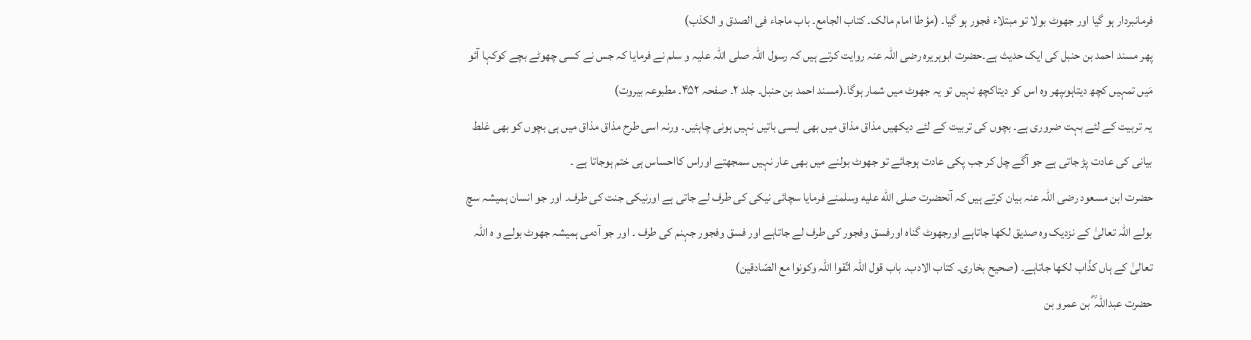فرمانبردار ہو گیا اور جھوٹ بولا تو مبتلاء فجور ہو گیا۔ (مؤطا امام مالک۔ کتاب الجامع۔ باب ماجاء فی الصدق و الکذب)
پھر مسند احمد بن حنبل کی ایک حدیث ہے۔حضرت ابوہریرہ رضی اللہ عنہ روایت کرتے ہیں کہ رسول اللہ صلی اللہ علیہ و سلم نے فرمایا کہ جس نے کسی چھوٹے بچے کوکہا آئو مَیں تمہیں کچھ دیتاہوںپھر وہ اس کو دیتاکچھ نہیں تو یہ جھوٹ میں شمار ہوگا۔(مسند احمد بن حنبل۔ جلد ۲۔ صفحہ ۴۵۲۔ مطبوعہ بیروت)
یہ تربیت کے لئے بہت ضروری ہے۔ بچوں کی تربیت کے لئے دیکھیں مذاق مذاق میں بھی ایسی باتیں نہیں ہونی چاہئیں۔ ورنہ اسی طرح مذاق مذاق میں ہی بچوں کو بھی غلط بیانی کی عادت پڑ جاتی ہے جو آگے چل کر جب پکی عادت ہوجائے تو جھوٹ بولنے میں بھی عار نہیں سمجھتے اوراس کااحساس ہی ختم ہوجاتا ہے ۔
حضرت ابن مسعود رضی اللہ عنہ بیان کرتے ہیں کہ آنحضرت صلى الله عليه وسلمنے فرمایا سچائی نیکی کی طرف لے جاتی ہے اورنیکی جنت کی طرف۔ اور جو انسان ہمیشہ سچ بولے اللہ تعالیٰ کے نزدیک وہ صدیق لکھا جاتاہے اورجھوٹ گناہ اورفسق وفجور کی طرف لے جاتاہے اور فسق وفجور جہنم کی طرف ۔ اور جو آدمی ہمیشہ جھوٹ بولے و ہ اللہ تعالیٰ کے ہاں کذّاب لکھا جاتاہے۔ (صحیح بخاری۔ کتاب الادب۔ باب قول اللہ اتّقوا اللہ وکونوا مع الصّادقین)
حضرت عبداللہ ؓ بن عمرو بن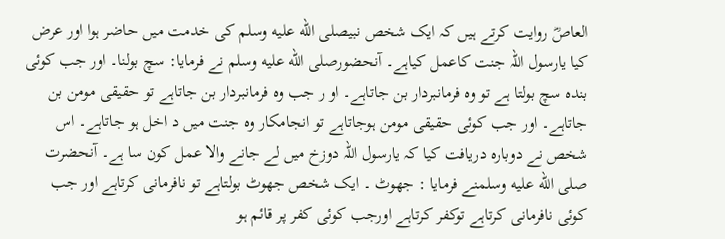العاصؓ روایت کرتے ہیں کہ ایک شخص نبیصلى الله عليه وسلم کی خدمت میں حاضر ہوا اور عرض کیا یارسول اللہ جنت کاعمل کیاہے۔ آنحضورصلى الله عليه وسلم نے فرمایا: سچ بولنا۔ اور جب کوئی بندہ سچ بولتا ہے تو وہ فرمانبردار بن جاتاہے۔ او ر جب وہ فرمانبردار بن جاتاہے تو حقیقی مومن بن جاتاہے۔ اور جب کوئی حقیقی مومن ہوجاتاہے تو انجامکار وہ جنت میں د اخل ہو جاتاہے۔ اس شخص نے دوبارہ دریافت کیا کہ یارسول اللہ دوزخ میں لے جانے والا عمل کون سا ہے۔ آنحضرت صلى الله عليه وسلمنے فرمایا : جھوٹ ۔ ایک شخص جھوٹ بولتاہے تو نافرمانی کرتاہے اور جب کوئی نافرمانی کرتاہے توکفر کرتاہے اورجب کوئی کفر پر قائم ہو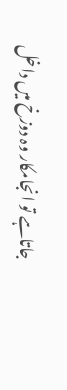جاتاہے تو انجامکار وہ دوزخ میں داخل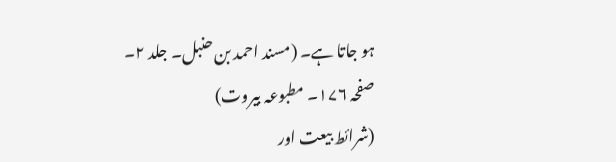ہو جاتا ہے۔ (مسند احمد بن حنبل۔ جلد ۲۔ صفحہ ۱۷۶۔ مطبوعہ بیروت)
(شرائط بیعت اور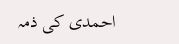احمدی کی ذمہ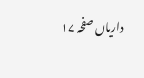داریاں صفحہ ۱۷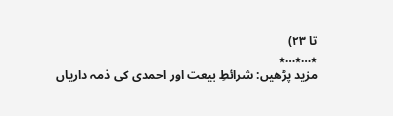تا ۲۳)
٭…٭…٭
مزید پڑھیں: شرائطِ بیعت اور احمدی کی ذمہ داریاں